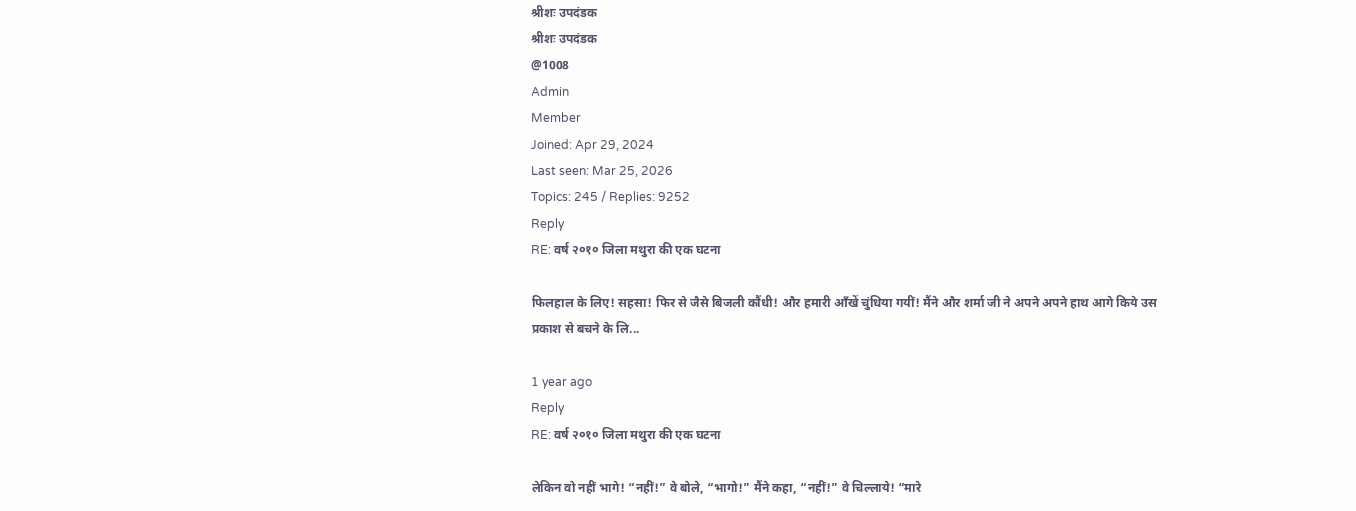श्रीशः उपदंडक
श्रीशः उपदंडक
@1008
Admin
Member
Joined: Apr 29, 2024
Last seen: Mar 25, 2026
Topics: 245 / Replies: 9252
Reply
RE: वर्ष २०१० जिला मथुरा की एक घटना

फिलहाल के लिए! सहसा! फिर से जैसे बिजली कौंधी! और हमारी आँखें चुंधिया गयीं! मैंने और शर्मा जी ने अपने अपने हाथ आगे किये उस प्रकाश से बचने के लि...

1 year ago
Reply
RE: वर्ष २०१० जिला मथुरा की एक घटना

लेकिन वो नहीं भागे! “नहीं!” वे बोले, “भागो!” मैंने कहा, “नहीं!” वे चिल्लाये! “मारे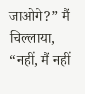जाओगे?” मैं चिल्लाया, “नहीं, मैं नहीं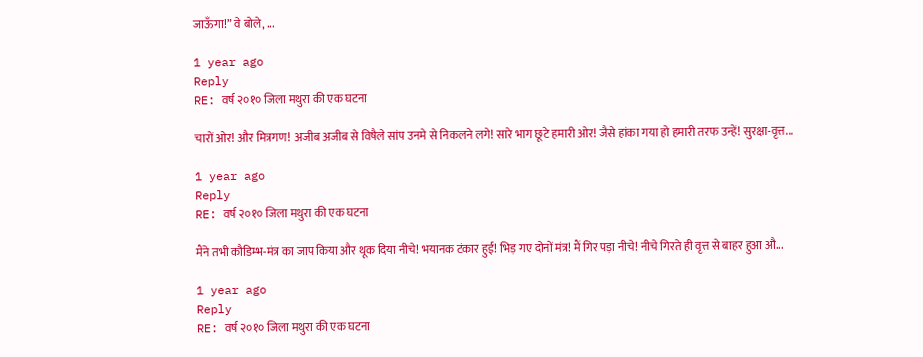जाऊँगा!” वे बोले, ...

1 year ago
Reply
RE: वर्ष २०१० जिला मथुरा की एक घटना

चारों ओर! और मित्रगण! अजीब अजीब से विषैले सांप उनमे से निकलने लगे! सारे भाग छूटे हमारी ओर! जैसे हांका गया हो हमारी तरफ उन्हें! सुरक्षा-वृत्त...

1 year ago
Reply
RE: वर्ष २०१० जिला मथुरा की एक घटना

मैंने तभी कौडिम्भ-मंत्र का जाप किया और थूक दिया नीचे! भयानक टंकार हुई! भिड़ गए दोनों मंत्र! मैं गिर पड़ा नीचे! नीचे गिरते ही वृत्त से बाहर हुआ औ...

1 year ago
Reply
RE: वर्ष २०१० जिला मथुरा की एक घटना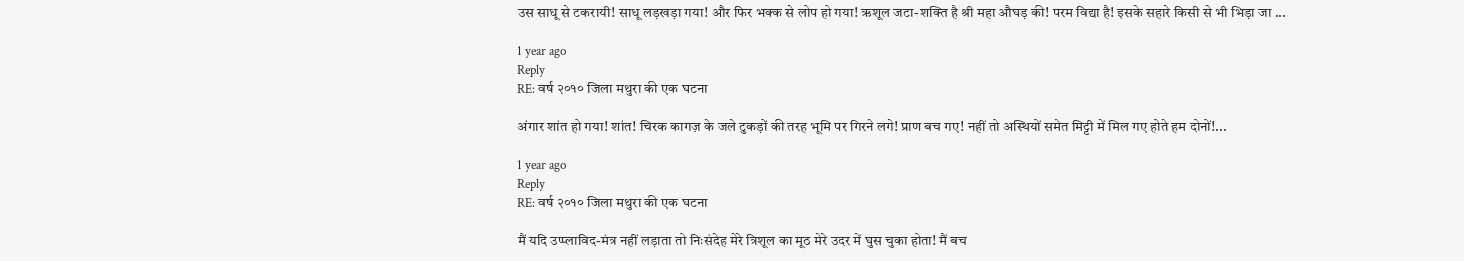उस साधू से टकरायी! साधू लड़खड़ा गया! और फिर भक्क से लोप हो गया! ऋशूल जटा-शक्ति है श्री महा औघड़ की! परम विद्या है! इसके सहारे किसी से भी भिड़ा जा ...

1 year ago
Reply
RE: वर्ष २०१० जिला मथुरा की एक घटना

अंगार शांत हो गया! शांत! चिरक कागज़ के जले टुकड़ों की तरह भूमि पर गिरने लगे! प्राण बच गए! नहीं तो अस्थियों समेत मिट्टी में मिल गए होते हम दोनों!...

1 year ago
Reply
RE: वर्ष २०१० जिला मथुरा की एक घटना

मैं यदि उप्प्लाविद-मंत्र नहीं लड़ाता तो निःसंदेह मेरे त्रिशूल का मूठ मेरे उदर में घुस चुका होता! मैं बच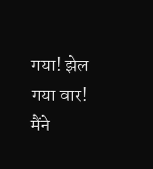गया! झेल गया वार! मैंने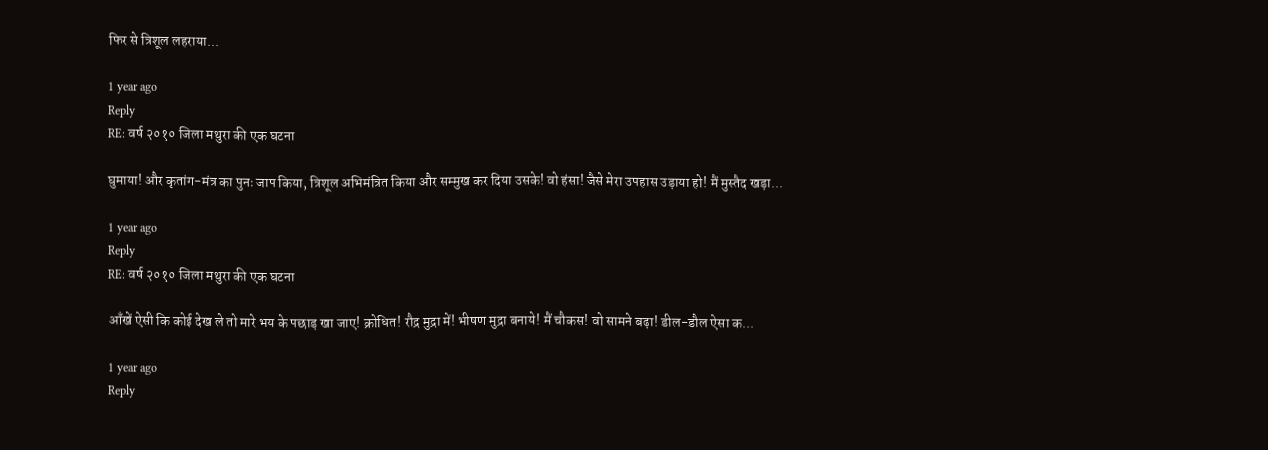फिर से त्रिशूल लहराया...

1 year ago
Reply
RE: वर्ष २०१० जिला मथुरा की एक घटना

घुमाया! और कृतांग-मंत्र का पुनः जाप किया, त्रिशूल अभिमंत्रित किया और सम्मुख कर दिया उसके! वो हंसा! जैसे मेरा उपहास उड़ाया हो! मैं मुस्तैद खड़ा...

1 year ago
Reply
RE: वर्ष २०१० जिला मथुरा की एक घटना

आँखें ऐसी कि कोई देख ले तो मारे भय के पछाड़ खा जाए! क्रोधित! रौद्र मुद्रा में! भीषण मुद्रा बनाये! मैं चौकस! वो सामने बढ़ा! डील-डौल ऐसा क...

1 year ago
Reply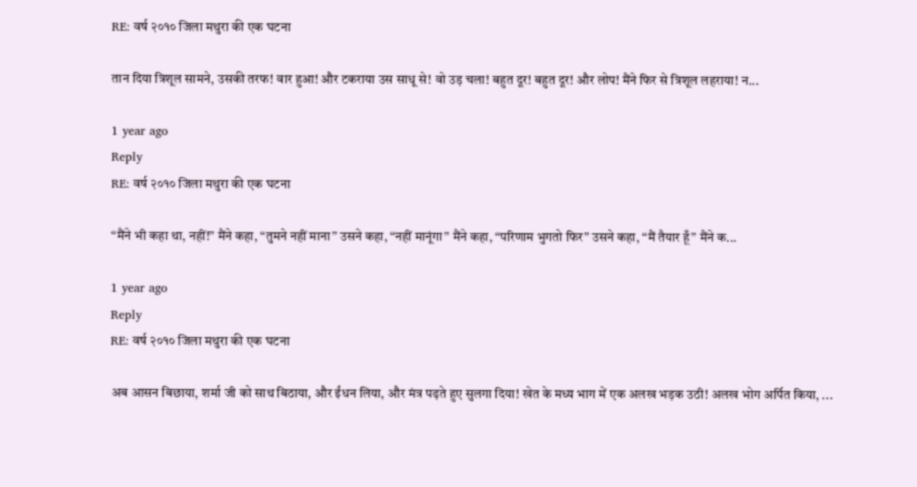RE: वर्ष २०१० जिला मथुरा की एक घटना

तान दिया त्रिशूल सामने, उसकी तरफ! वार हुआ! और टकराया उस साधू से! वो उड़ चला! बहुत दूर! बहुत दूर! और लोप! मैंने फिर से त्रिशूल लहराया! न...

1 year ago
Reply
RE: वर्ष २०१० जिला मथुरा की एक घटना

“मैंने भी कहा था, नहीं!” मैंने कहा, “तुमने नहीं माना” उसने कहा, “नहीं मानूंगा” मैंने कहा, “परिणाम भुगतो फिर” उसने कहा, “मैं तैयार हूँ” मैंने क...

1 year ago
Reply
RE: वर्ष २०१० जिला मथुरा की एक घटना

अब आसन बिछाया, शर्मा जी को साथ बिठाया, और ईंधन लिया, और मंत्र पढ़ते हुए सुलगा दिया! खेत के मध्य भाग में एक अलख भड़क उठी! अलख भोग अर्पित किया, ...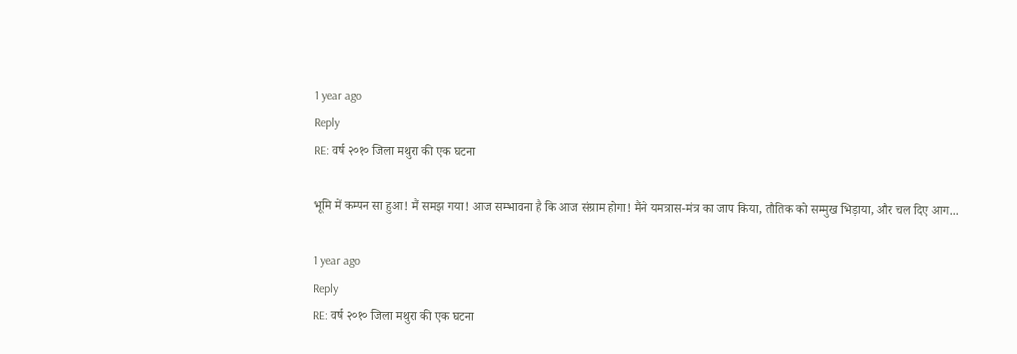1 year ago
Reply
RE: वर्ष २०१० जिला मथुरा की एक घटना

भूमि में कम्पन सा हुआ! मैं समझ गया! आज सम्भावना है कि आज संग्राम होगा! मैंने यमत्रास-मंत्र का जाप किया, तौतिक को सम्मुख भिड़ाया, और चल दिए आग...

1 year ago
Reply
RE: वर्ष २०१० जिला मथुरा की एक घटना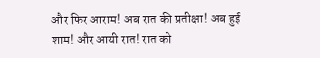और फिर आराम! अब रात की प्रतीक्षा! अब हुई शाम! और आयी रात! रात को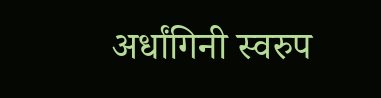अर्धांगिनी स्वरुप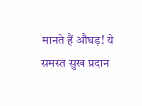मानते हैं औघड़! ये समस्त सुख प्रदान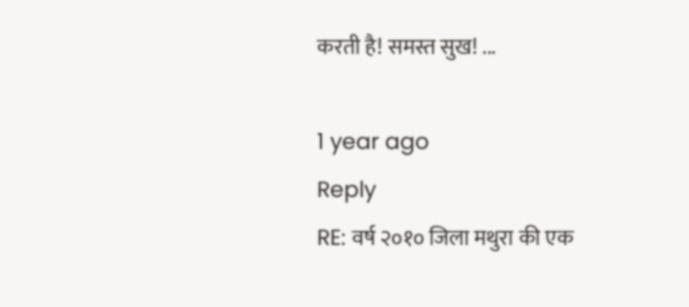करती है! समस्त सुख! ...

1 year ago
Reply
RE: वर्ष २०१० जिला मथुरा की एक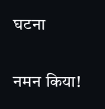घटना

नमन किया!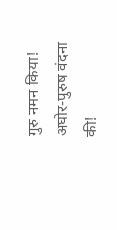गुरु नमन किया! अघोर-पुरुष वंदना की!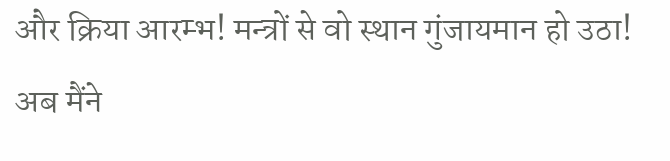और क्रिया आरम्भ! मन्त्रों से वो स्थान गुंजायमान हो उठा! अब मैंने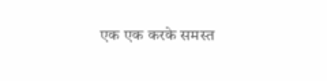एक एक करके समस्त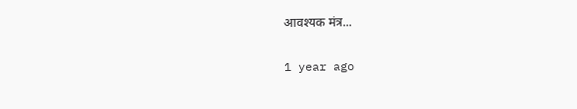आवश्यक मंत्र...

1 year ago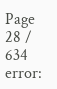Page 28 / 634
error: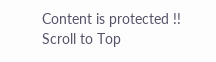Content is protected !!
Scroll to Top